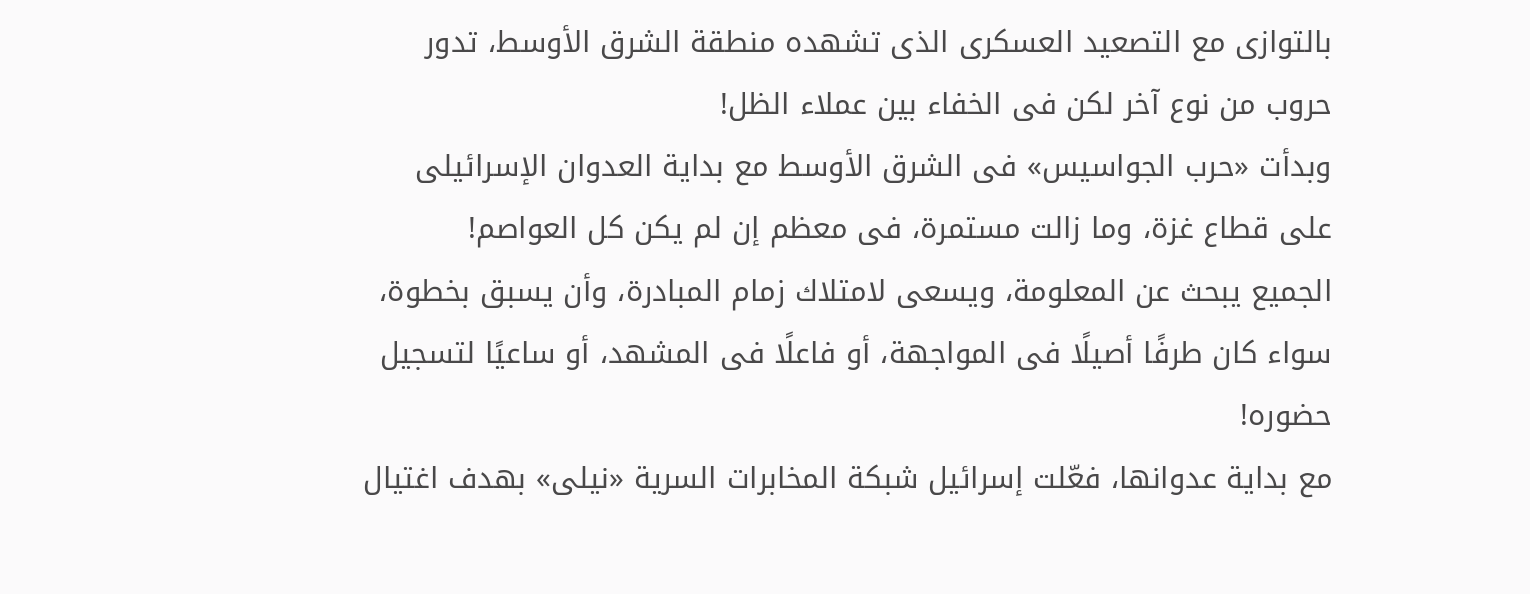بالتوازى مع التصعيد العسكرى الذى تشهده منطقة الشرق الأوسط، تدور حروب من نوع آخر لكن فى الخفاء بين عملاء الظل!
وبدأت «حرب الجواسيس» فى الشرق الأوسط مع بداية العدوان الإسرائيلى على قطاع غزة، وما زالت مستمرة، فى معظم إن لم يكن كل العواصم!
الجميع يبحث عن المعلومة، ويسعى لامتلاك زمام المبادرة، وأن يسبق بخطوة، سواء كان طرفًا أصيلًا فى المواجهة، أو فاعلًا فى المشهد، أو ساعيًا لتسجيل حضوره!
مع بداية عدوانها، فعّلت إسرائيل شبكة المخابرات السرية «نيلى» بهدف اغتيال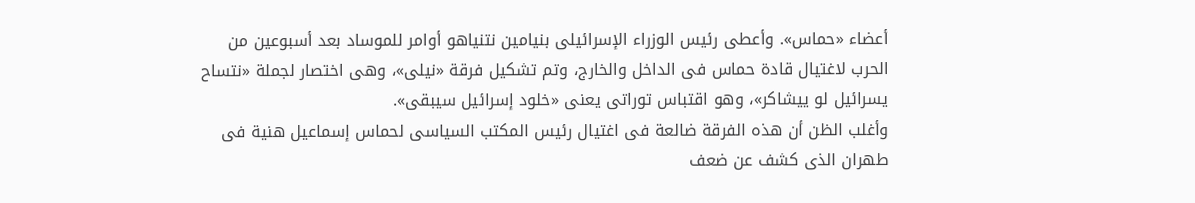أعضاء «حماس». وأعطى رئيس الوزراء الإسرائيلى بنيامين نتنياهو أوامر للموساد بعد أسبوعين من الحرب لاغتيال قادة حماس فى الداخل والخارج، وتم تشكيل فرقة «نيلى»، وهى اختصار لجملة «نتساح يسرائيل لو ييشاكر»، وهو اقتباس توراتى يعنى «خلود إسرائيل سيبقى».
وأغلب الظن أن هذه الفرقة ضالعة فى اغتيال رئيس المكتب السياسى لحماس إسماعيل هنية فى طهران الذى كشف عن ضعف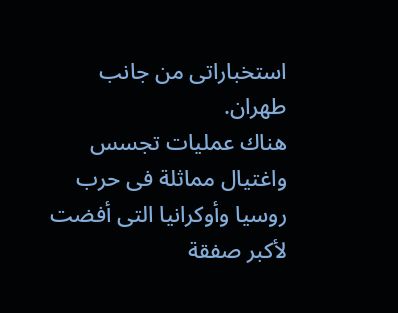استخباراتى من جانب طهران.
هناك عمليات تجسس واغتيال مماثلة فى حرب روسيا وأوكرانيا التى أفضت لأكبر صفقة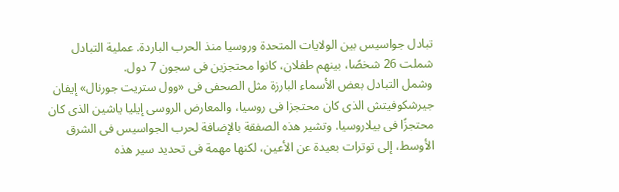تبادل جواسيس بين الولايات المتحدة وروسيا منذ الحرب الباردة. عملية التبادل شملت 26 شخصًا، بينهم طفلان، كانوا محتجزين فى سجون 7 دول.
وشمل التبادل بعض الأسماء البارزة مثل الصحفى فى «وول ستريت جورنال» إيفان جيرشكوفيتش الذى كان محتجزا فى روسيا، والمعارض الروسى إيليا ياشين الذى كان محتجزًا فى بيلاروسيا. وتشير هذه الصفقة بالإضافة لحرب الجواسيس فى الشرق الأوسط، إلى توترات بعيدة عن الأعين، لكنها مهمة فى تحديد سير هذه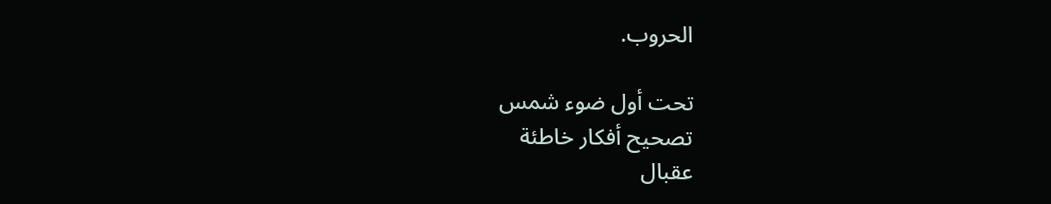الحروب.

تحت أول ضوء شمس
تصحيح أفكار خاطئة
عقبال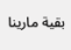بقية مارينا